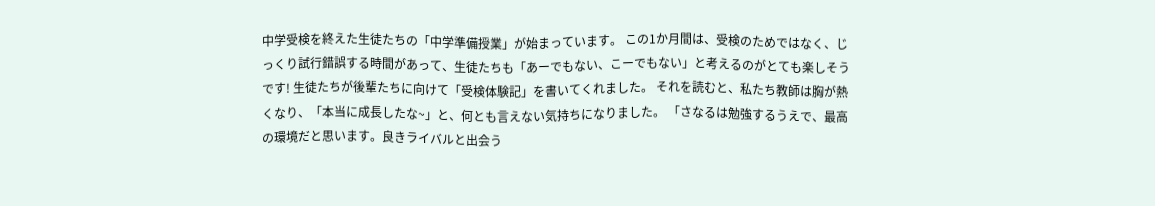中学受検を終えた生徒たちの「中学準備授業」が始まっています。 この1か月間は、受検のためではなく、じっくり試行錯誤する時間があって、生徒たちも「あーでもない、こーでもない」と考えるのがとても楽しそうです! 生徒たちが後輩たちに向けて「受検体験記」を書いてくれました。 それを読むと、私たち教師は胸が熱くなり、「本当に成長したな~」と、何とも言えない気持ちになりました。 「さなるは勉強するうえで、最高の環境だと思います。良きライバルと出会う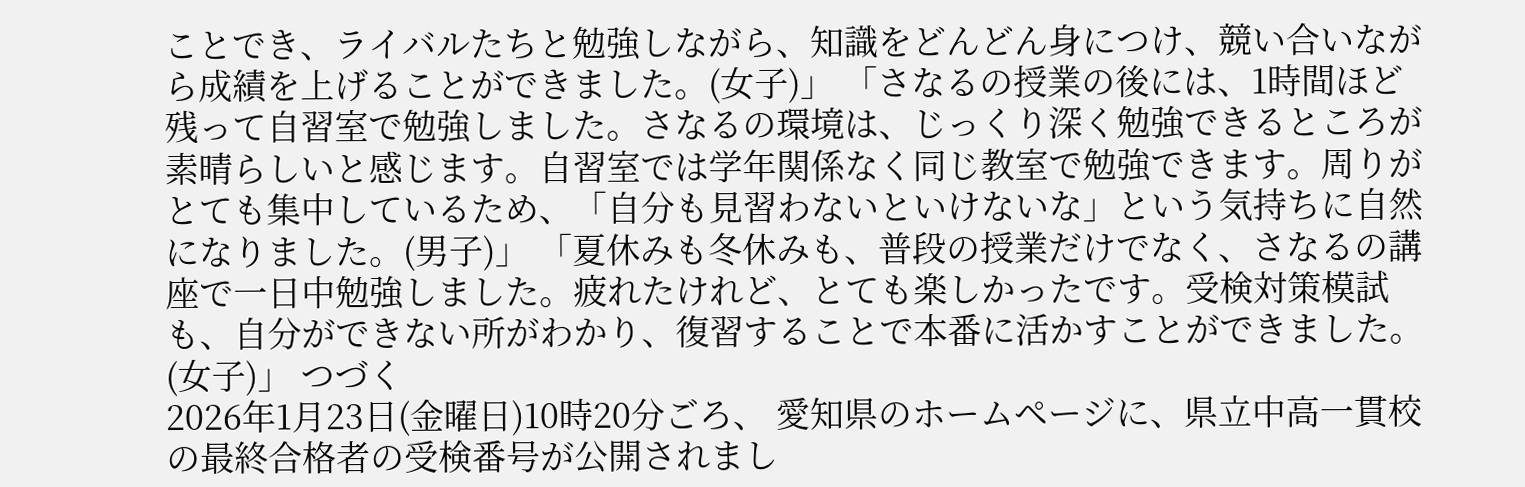ことでき、ライバルたちと勉強しながら、知識をどんどん身につけ、競い合いながら成績を上げることができました。(女子)」 「さなるの授業の後には、1時間ほど残って自習室で勉強しました。さなるの環境は、じっくり深く勉強できるところが素晴らしいと感じます。自習室では学年関係なく同じ教室で勉強できます。周りがとても集中しているため、「自分も見習わないといけないな」という気持ちに自然になりました。(男子)」 「夏休みも冬休みも、普段の授業だけでなく、さなるの講座で一日中勉強しました。疲れたけれど、とても楽しかったです。受検対策模試も、自分ができない所がわかり、復習することで本番に活かすことができました。(女子)」 つづく
2026年1月23日(金曜日)10時20分ごろ、 愛知県のホームページに、県立中高一貫校の最終合格者の受検番号が公開されまし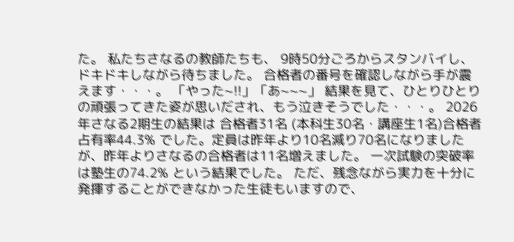た。 私たちさなるの教師たちも、 9時50分ごろからスタンバイし、ドキドキしながら待ちました。 合格者の番号を確認しながら手が震えます・・・。 「やった~!!」「あ~~~」 結果を見て、ひとりひとりの頑張ってきた姿が思いだされ、もう泣きそうでした・・・。 2026年さなる2期生の結果は 合格者31名 (本科生30名・講座生1名)合格者占有率44.3% でした。定員は昨年より10名減り70名になりましたが、昨年よりさなるの合格者は11名増えました。 一次試験の突破率は塾生の74.2% という結果でした。 ただ、残念ながら実力を十分に発揮することができなかった生徒もいますので、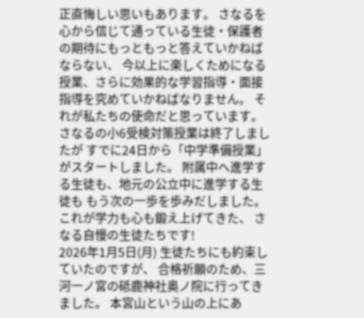正直悔しい思いもあります。 さなるを心から信じて通っている生徒・保護者の期待にもっともっと答えていかねばならない、 今以上に楽しくためになる授業、さらに効果的な学習指導・面接指導を究めていかねばなりません。 それが私たちの使命だと思っています。 さなるの小6受検対策授業は終了しましたが すでに24日から「中学準備授業」がスタートしました。 附属中へ進学する生徒も、地元の公立中に進学する生徒も もう次の一歩を歩みだしました。 これが学力も心も鍛え上げてきた、 さなる自慢の生徒たちです!
2026年1月5日(月) 生徒たちにも約束していたのですが、 合格祈願のため、三河一ノ宮の砥鹿神社奥ノ院に行ってきました。 本宮山という山の上にあ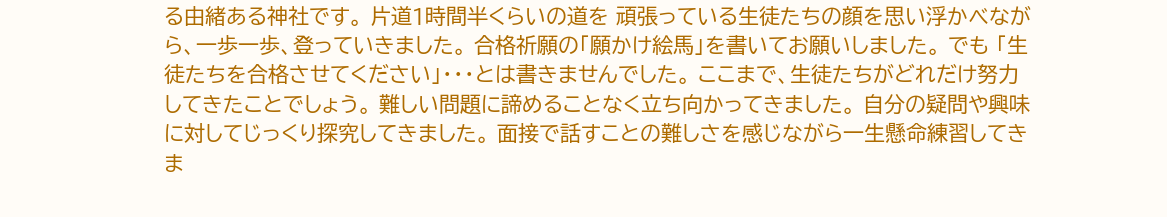る由緒ある神社です。 片道1時間半くらいの道を 頑張っている生徒たちの顔を思い浮かべながら、一歩一歩、登っていきました。 合格祈願の「願かけ絵馬」を書いてお願いしました。 でも 「生徒たちを合格させてください」・・・とは書きませんでした。 ここまで、生徒たちがどれだけ努力してきたことでしょう。 難しい問題に諦めることなく立ち向かってきました。 自分の疑問や興味に対してじっくり探究してきました。 面接で話すことの難しさを感じながら一生懸命練習してきま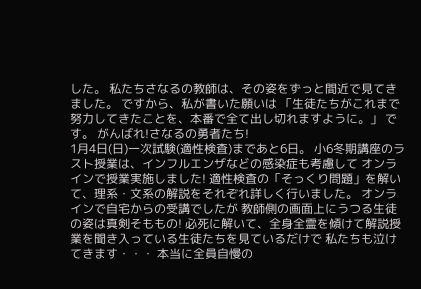した。 私たちさなるの教師は、その姿をずっと間近で見てきました。 ですから、私が書いた願いは 「生徒たちがこれまで努力してきたことを、本番で全て出し切れますように。」 です。 がんばれ!さなるの勇者たち!
1月4日(日)一次試験(適性検査)まであと6日。 小6冬期講座のラスト授業は、インフルエンザなどの感染症も考慮して オンラインで授業実施しました! 適性検査の「そっくり問題」を解いて、理系・文系の解説をそれぞれ詳しく行いました。 オンラインで自宅からの受講でしたが 教師側の画面上にうつる生徒の姿は真剣そももの! 必死に解いて、全身全霊を傾けて解説授業を聞き入っている生徒たちを見ているだけで 私たちも泣けてきます・・・ 本当に全員自慢の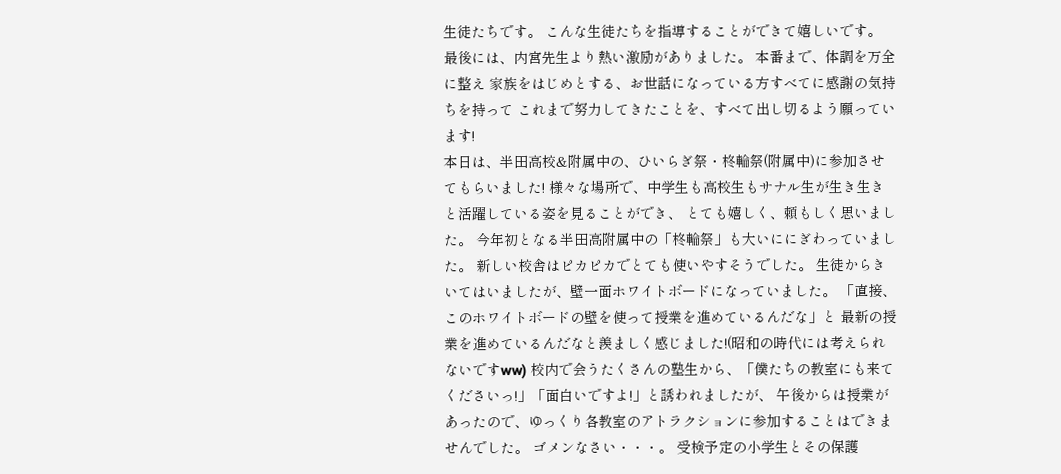生徒たちです。 こんな生徒たちを指導することができて嬉しいです。 最後には、内宮先生より熱い激励がありました。 本番まで、体調を万全に整え 家族をはじめとする、お世話になっている方すべてに感謝の気持ちを持って これまで努力してきたことを、すべて出し切るよう願っています!
本日は、半田高校&附属中の、ひいらぎ祭・柊輪祭(附属中)に参加させてもらいました! 様々な場所で、中学生も高校生もサナル生が生き生きと活躍している姿を見ることができ、 とても嬉しく、頼もしく思いました。 今年初となる半田高附属中の「柊輪祭」も大いににぎわっていました。 新しい校舎はピカピカでとても使いやすそうでした。 生徒からきいてはいましたが、壁一面ホワイトボードになっていました。 「直接、このホワイトボードの壁を使って授業を進めているんだな」と 最新の授業を進めているんだなと羨ましく感じました!(昭和の時代には考えられないですww) 校内で会うたくさんの塾生から、「僕たちの教室にも来てくださいっ!」「面白いですよ!」と誘われましたが、 午後からは授業があったので、ゆっくり各教室のアトラクションに参加することはできませんでした。 ゴメンなさい・・・。 受検予定の小学生とその保護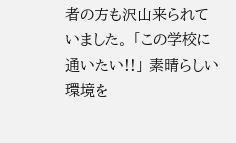者の方も沢山来られていました。 「この学校に通いたい!!」 素晴らしい環境を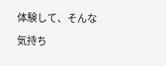体験して、そんな気持ち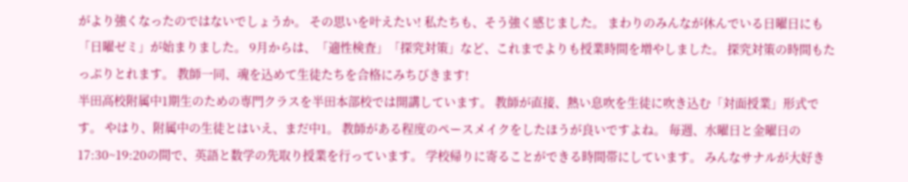がより強くなったのではないでしょうか。 その思いを叶えたい! 私たちも、そう強く感じました。 まわりのみんなが休んでいる日曜日にも「日曜ゼミ」が始まりました。 9月からは、「適性検査」「探究対策」など、これまでよりも授業時間を増やしました。 探究対策の時間もたっぷりとれます。 教師一同、魂を込めて生徒たちを合格にみちびきます!
半田高校附属中1期生のための専門クラスを半田本部校では開講しています。 教師が直接、熱い息吹を生徒に吹き込む「対面授業」形式です。 やはり、附属中の生徒とはいえ、まだ中1。 教師がある程度のペースメイクをしたほうが良いですよね。 毎週、水曜日と金曜日の17:30~19:20の間で、英語と数学の先取り授業を行っています。 学校帰りに寄ることができる時間帯にしています。 みんなサナルが大好き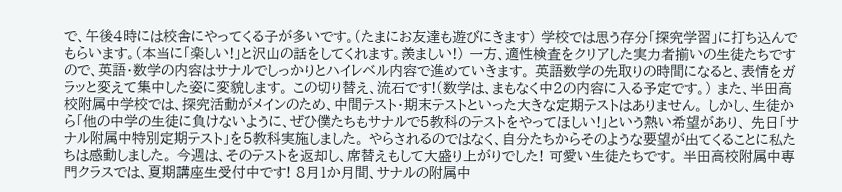で、午後4時には校舎にやってくる子が多いです。(たまにお友達も遊びにきます) 学校では思う存分「探究学習」に打ち込んでもらいます。(本当に「楽しい!」と沢山の話をしてくれます。羨ましい!) 一方、適性検査をクリアした実力者揃いの生徒たちですので、英語・数学の内容はサナルでしっかりとハイレベル内容で進めていきます。 英語数学の先取りの時間になると、表情をガラッと変えて集中した姿に変貌します。 この切り替え、流石です!(数学は、まもなく中2の内容に入る予定です。) また、半田高校附属中学校では、探究活動がメインのため、中間テスト・期末テストといった大きな定期テストはありません。 しかし、生徒から「他の中学の生徒に負けないように、ぜひ僕たちもサナルで5教科のテストをやってほしい!」という熱い希望があり、 先日「サナル附属中特別定期テスト」を5教科実施しました。 やらされるのではなく、自分たちからそのような要望が出てくることに私たちは感動しました。 今週は、そのテストを返却し、席替えもして大盛り上がりでした! 可愛い生徒たちです。 半田高校附属中専門クラスでは、夏期講座生受付中です! 8月1か月間、サナルの附属中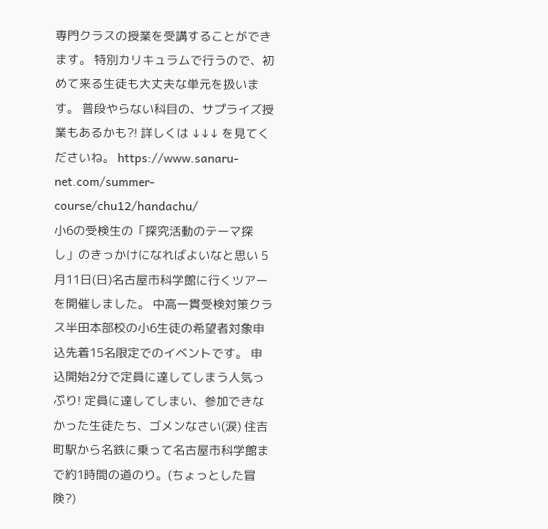専門クラスの授業を受講することができます。 特別カリキュラムで行うので、初めて来る生徒も大丈夫な単元を扱います。 普段やらない科目の、サプライズ授業もあるかも?! 詳しくは ↓↓↓ を見てくださいね。 https://www.sanaru-net.com/summer-course/chu12/handachu/
小6の受検生の「探究活動のテーマ探し」のきっかけになればよいなと思い 5月11日(日)名古屋市科学館に行くツアーを開催しました。 中高一貫受検対策クラス半田本部校の小6生徒の希望者対象申込先着15名限定でのイベントです。 申込開始2分で定員に達してしまう人気っぷり! 定員に達してしまい、参加できなかった生徒たち、ゴメンなさい(涙) 住吉町駅から名鉄に乗って名古屋市科学館まで約1時間の道のり。(ちょっとした冒険?)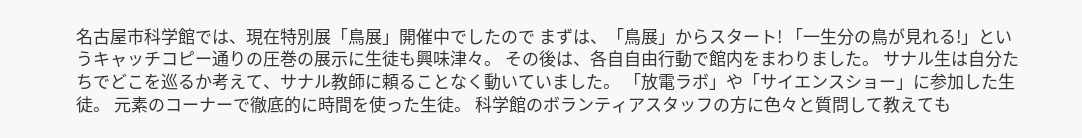名古屋市科学館では、現在特別展「鳥展」開催中でしたので まずは、「鳥展」からスタート! 「一生分の鳥が見れる!」というキャッチコピー通りの圧巻の展示に生徒も興味津々。 その後は、各自自由行動で館内をまわりました。 サナル生は自分たちでどこを巡るか考えて、サナル教師に頼ることなく動いていました。 「放電ラボ」や「サイエンスショー」に参加した生徒。 元素のコーナーで徹底的に時間を使った生徒。 科学館のボランティアスタッフの方に色々と質問して教えても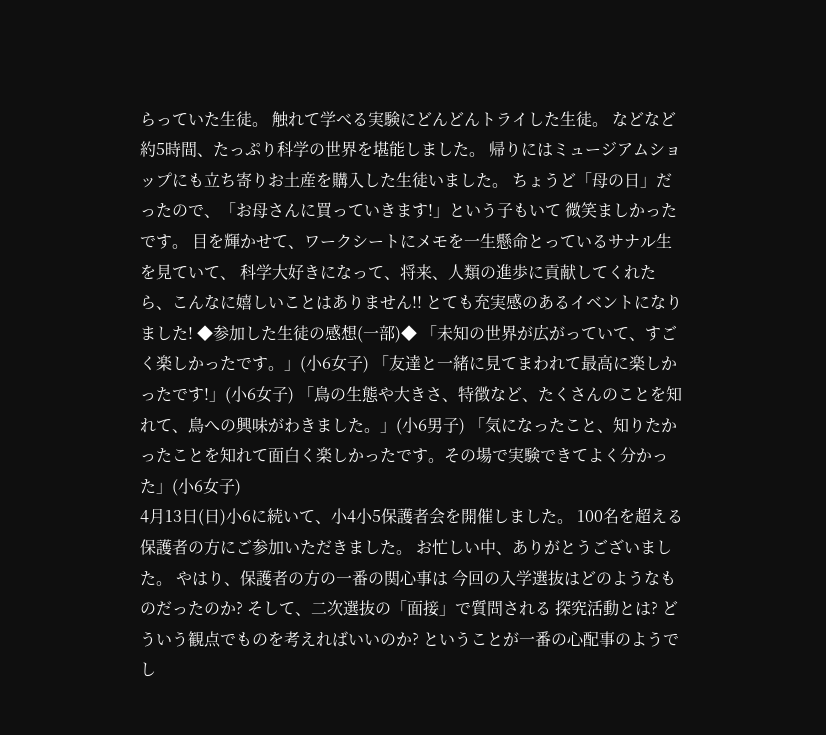らっていた生徒。 触れて学べる実験にどんどんトライした生徒。 などなど 約5時間、たっぷり科学の世界を堪能しました。 帰りにはミュージアムショップにも立ち寄りお土産を購入した生徒いました。 ちょうど「母の日」だったので、「お母さんに買っていきます!」という子もいて 微笑ましかったです。 目を輝かせて、ワークシートにメモを一生懸命とっているサナル生を見ていて、 科学大好きになって、将来、人類の進歩に貢献してくれたら、こんなに嬉しいことはありません!! とても充実感のあるイベントになりました! ◆参加した生徒の感想(一部)◆ 「未知の世界が広がっていて、すごく楽しかったです。」(小6女子) 「友達と一緒に見てまわれて最高に楽しかったです!」(小6女子) 「鳥の生態や大きさ、特徴など、たくさんのことを知れて、鳥への興味がわきました。」(小6男子) 「気になったこと、知りたかったことを知れて面白く楽しかったです。その場で実験できてよく分かった」(小6女子)
4月13日(日)小6に続いて、小4小5保護者会を開催しました。 100名を超える保護者の方にご参加いただきました。 お忙しい中、ありがとうございました。 やはり、保護者の方の一番の関心事は 今回の入学選抜はどのようなものだったのか? そして、二次選抜の「面接」で質問される 探究活動とは? どういう観点でものを考えればいいのか? ということが一番の心配事のようでし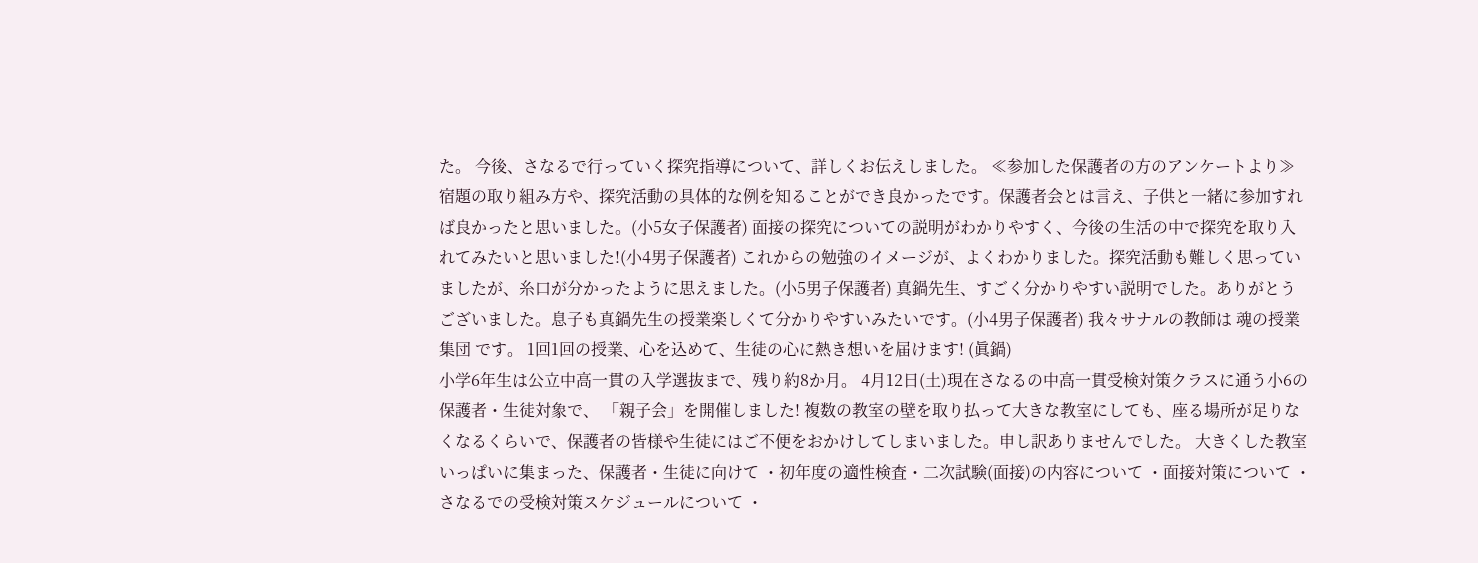た。 今後、さなるで行っていく探究指導について、詳しくお伝えしました。 ≪参加した保護者の方のアンケートより≫ 宿題の取り組み方や、探究活動の具体的な例を知ることができ良かったです。保護者会とは言え、子供と一緒に参加すれば良かったと思いました。(小5女子保護者) 面接の探究についての説明がわかりやすく、今後の生活の中で探究を取り入れてみたいと思いました!(小4男子保護者) これからの勉強のイメージが、よくわかりました。探究活動も難しく思っていましたが、糸口が分かったように思えました。(小5男子保護者) 真鍋先生、すごく分かりやすい説明でした。ありがとうございました。息子も真鍋先生の授業楽しくて分かりやすいみたいです。(小4男子保護者) 我々サナルの教師は 魂の授業集団 です。 1回1回の授業、心を込めて、生徒の心に熱き想いを届けます! (眞鍋)
小学6年生は公立中高一貫の入学選抜まで、残り約8か月。 4月12日(土)現在さなるの中高一貫受検対策クラスに通う小6の保護者・生徒対象で、 「親子会」を開催しました! 複数の教室の壁を取り払って大きな教室にしても、座る場所が足りなくなるくらいで、保護者の皆様や生徒にはご不便をおかけしてしまいました。申し訳ありませんでした。 大きくした教室いっぱいに集まった、保護者・生徒に向けて ・初年度の適性検査・二次試験(面接)の内容について ・面接対策について ・さなるでの受検対策スケジュールについて ・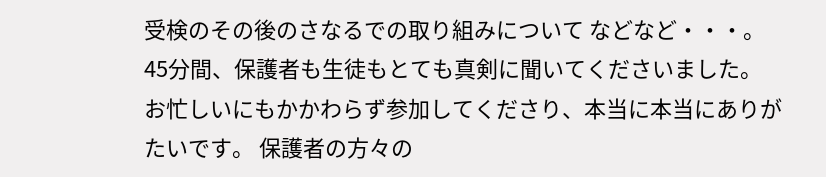受検のその後のさなるでの取り組みについて などなど・・・。 45分間、保護者も生徒もとても真剣に聞いてくださいました。 お忙しいにもかかわらず参加してくださり、本当に本当にありがたいです。 保護者の方々の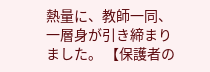熱量に、教師一同、一層身が引き締まりました。 【保護者の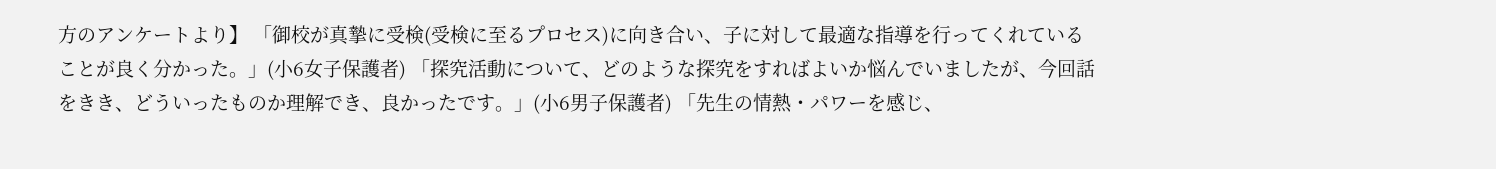方のアンケートより】 「御校が真摯に受検(受検に至るプロセス)に向き合い、子に対して最適な指導を行ってくれていることが良く分かった。」(小6女子保護者) 「探究活動について、どのような探究をすればよいか悩んでいましたが、今回話をきき、どういったものか理解でき、良かったです。」(小6男子保護者) 「先生の情熱・パワーを感じ、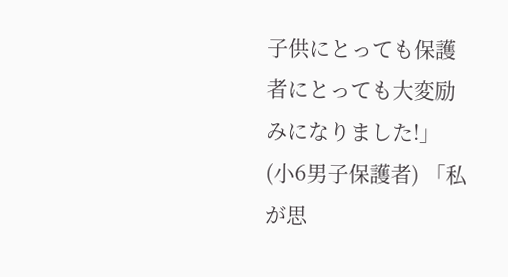子供にとっても保護者にとっても大変励みになりました!」(小6男子保護者) 「私が思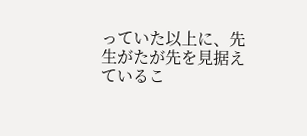っていた以上に、先生がたが先を見据えているこ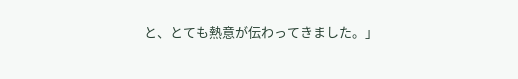と、とても熱意が伝わってきました。」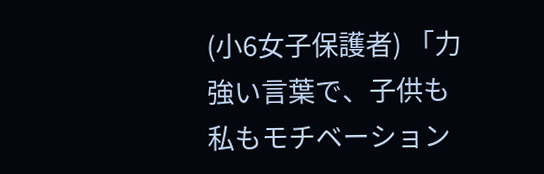(小6女子保護者) 「力強い言葉で、子供も私もモチベーション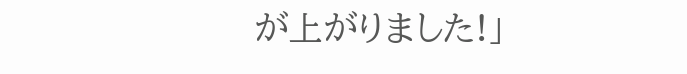が上がりました!」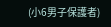(小6男子保護者)